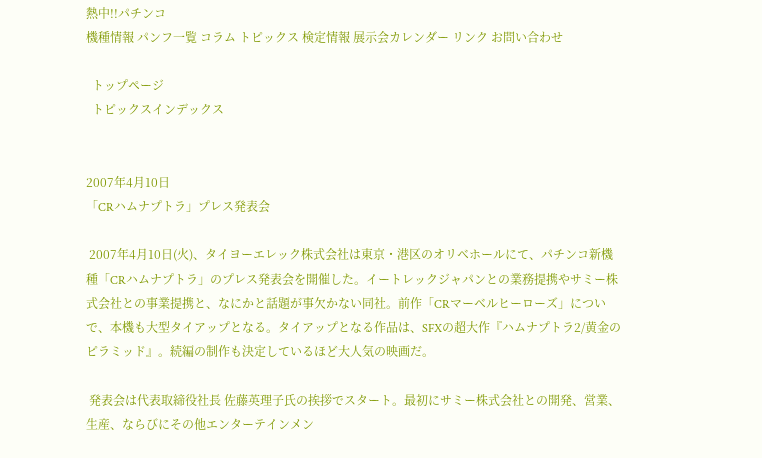熱中!!パチンコ
機種情報 パンフ一覧 コラム トピックス 検定情報 展示会カレンダー リンク お問い合わせ

  トップページ
  トピックスインデックス


2007年4月10日
「CRハムナプトラ」プレス発表会

 2007年4月10日(火)、タイヨーエレック株式会社は東京・港区のオリベホールにて、パチンコ新機種「CRハムナプトラ」のプレス発表会を開催した。イートレックジャパンとの業務提携やサミー株式会社との事業提携と、なにかと話題が事欠かない同社。前作「CRマーベルヒーローズ」についで、本機も大型タイアップとなる。タイアップとなる作品は、SFXの超大作『ハムナプトラ2/黄金のピラミッド』。続編の制作も決定しているほど大人気の映画だ。

 発表会は代表取締役社長 佐藤英理子氏の挨拶でスタート。最初にサミー株式会社との開発、営業、生産、ならびにその他エンターテインメン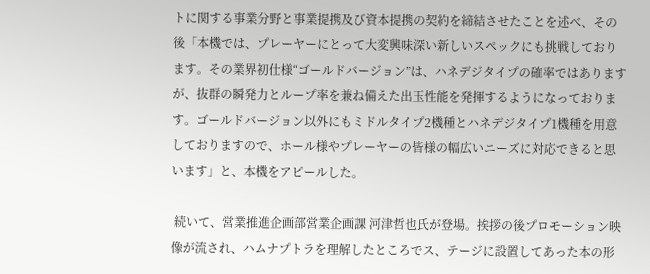トに関する事業分野と事業提携及び資本提携の契約を締結させたことを述べ、その後「本機では、プレーヤーにとって大変興味深い新しいスペックにも挑戦しております。その業界初仕様“ゴールドバージョン”は、ハネデジタイプの確率ではありますが、抜群の瞬発力とループ率を兼ね備えた出玉性能を発揮するようになっております。ゴールドバージョン以外にもミドルタイプ2機種とハネデジタイプ1機種を用意しておりますので、ホール様やプレーヤーの皆様の幅広いニーズに対応できると思います」と、本機をアピールした。

 続いて、営業推進企画部営業企画課 河津哲也氏が登場。挨拶の後プロモーション映像が流され、ハムナプトラを理解したところでス、テージに設置してあった本の形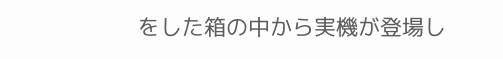をした箱の中から実機が登場し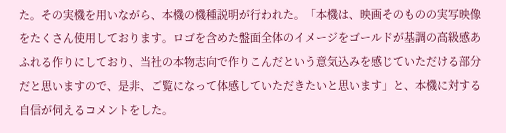た。その実機を用いながら、本機の機種説明が行われた。「本機は、映画そのものの実写映像をたくさん使用しております。ロゴを含めた盤面全体のイメージをゴールドが基調の高級感あふれる作りにしており、当社の本物志向で作りこんだという意気込みを感じていただける部分だと思いますので、是非、ご覧になって体感していただきたいと思います」と、本機に対する自信が伺えるコメントをした。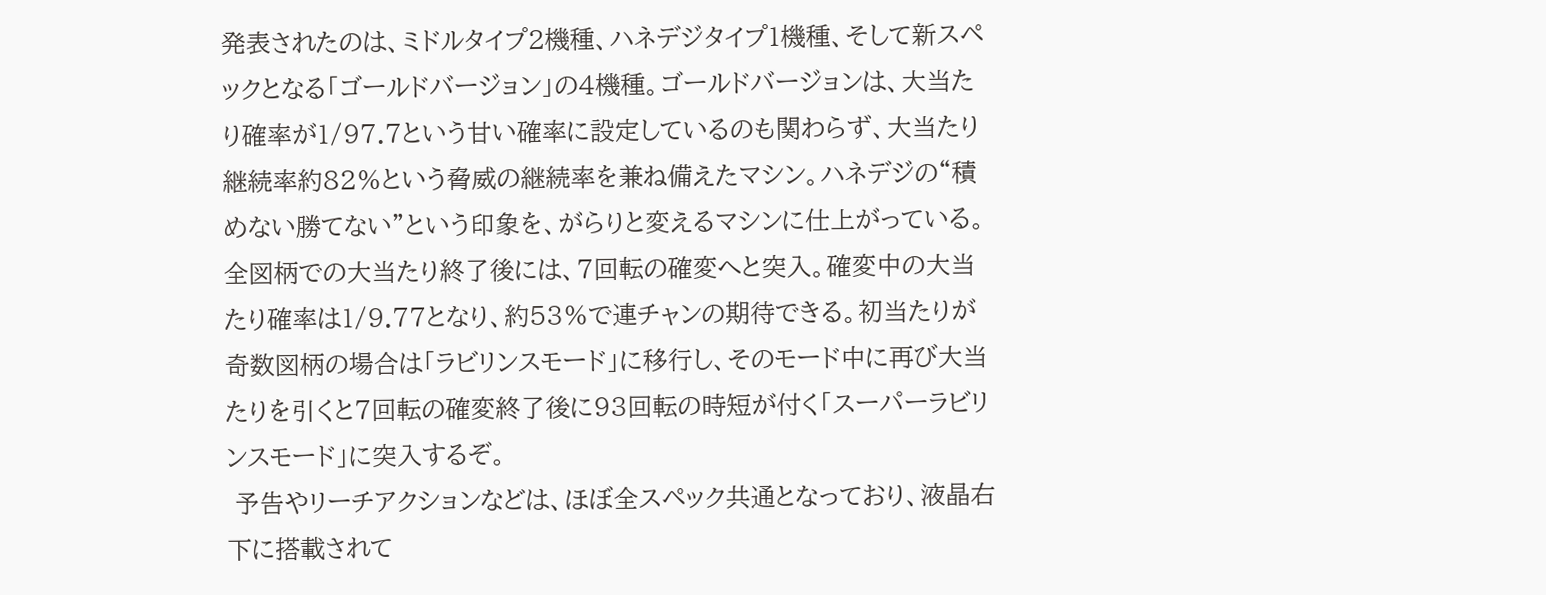発表されたのは、ミドルタイプ2機種、ハネデジタイプ1機種、そして新スペックとなる「ゴールドバージョン」の4機種。ゴールドバージョンは、大当たり確率が1/97.7という甘い確率に設定しているのも関わらず、大当たり継続率約82%という脅威の継続率を兼ね備えたマシン。ハネデジの“積めない勝てない”という印象を、がらりと変えるマシンに仕上がっている。全図柄での大当たり終了後には、7回転の確変へと突入。確変中の大当たり確率は1/9.77となり、約53%で連チャンの期待できる。初当たりが奇数図柄の場合は「ラビリンスモード」に移行し、そのモード中に再び大当たりを引くと7回転の確変終了後に93回転の時短が付く「スーパーラビリンスモード」に突入するぞ。
 予告やリーチアクションなどは、ほぼ全スペック共通となっており、液晶右下に搭載されて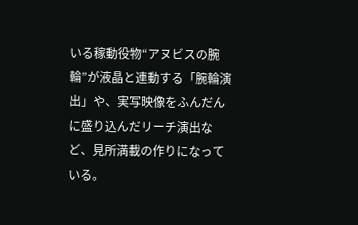いる稼動役物“アヌビスの腕輪”が液晶と連動する「腕輪演出」や、実写映像をふんだんに盛り込んだリーチ演出など、見所満載の作りになっている。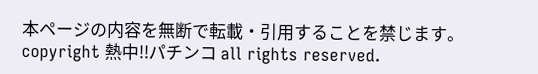本ページの内容を無断で転載・引用することを禁じます。
copyright 熱中!!パチンコ all rights reserved.